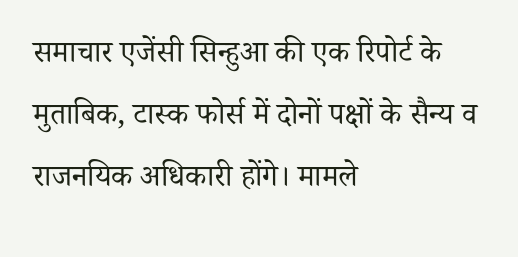समाचार एजेंसी सिन्हुआ की एक रिपोर्ट के मुताबिक, टास्क फोर्स में दोनों पक्षों के सैन्य व राजनयिक अधिकारी होंगे। मामले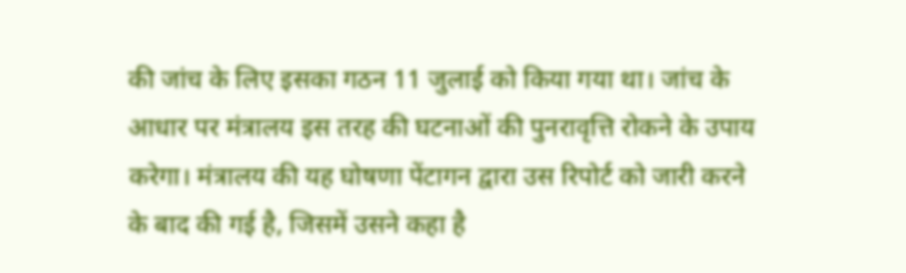की जांच के लिए इसका गठन 11 जुलाई को किया गया था। जांच के आधार पर मंत्रालय इस तरह की घटनाओं की पुनरावृत्ति रोकने के उपाय करेगा। मंत्रालय की यह घोषणा पेंटागन द्वारा उस रिपोर्ट को जारी करने के बाद की गई है, जिसमें उसने कहा है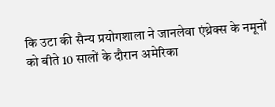कि उटा की सैन्य प्रयोगशाला ने जानलेवा एंथ्रेक्स के नमूनों को बीते 10 सालों के दौरान अमेरिका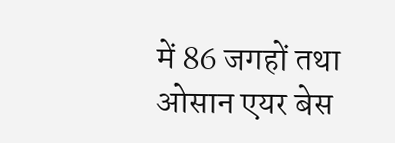में 86 जगहों तथा ओसान एयर बेस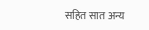सहित सात अन्य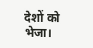देशों को भेजा।